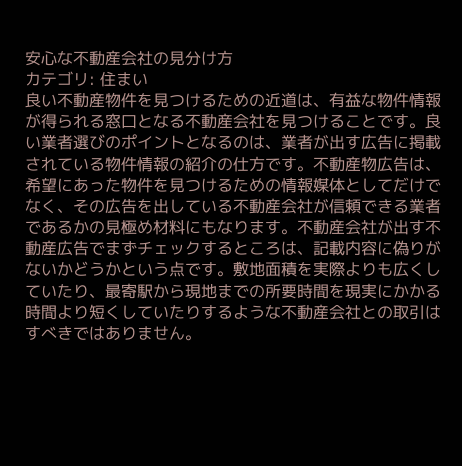安心な不動産会社の見分け方
カテゴリ: 住まい
良い不動産物件を見つけるための近道は、有益な物件情報が得られる窓口となる不動産会社を見つけることです。良い業者選びのポイントとなるのは、業者が出す広告に掲載されている物件情報の紹介の仕方です。不動産物広告は、希望にあった物件を見つけるための情報媒体としてだけでなく、その広告を出している不動産会社が信頼できる業者であるかの見極め材料にもなります。不動産会社が出す不動産広告でまずチェックするところは、記載内容に偽りがないかどうかという点です。敷地面積を実際よりも広くしていたり、最寄駅から現地までの所要時間を現実にかかる時間より短くしていたりするような不動産会社との取引はすべきではありません。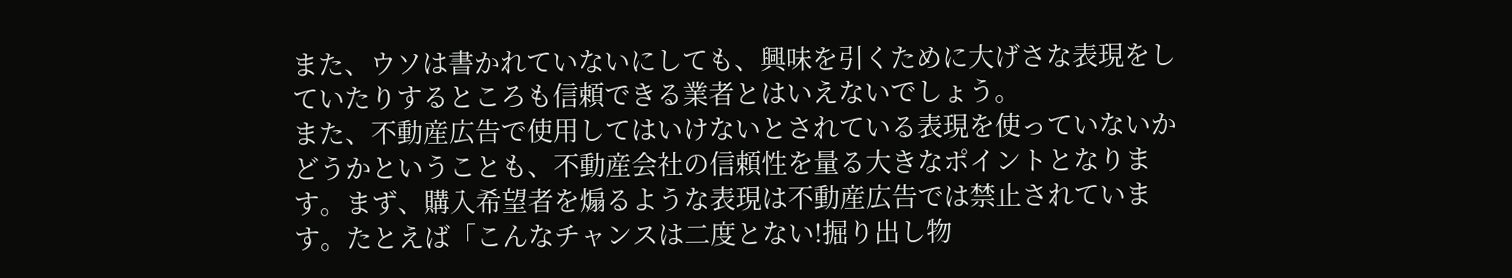また、ウソは書かれていないにしても、興味を引くために大げさな表現をしていたりするところも信頼できる業者とはいえないでしょう。
また、不動産広告で使用してはいけないとされている表現を使っていないかどうかということも、不動産会社の信頼性を量る大きなポイントとなります。まず、購入希望者を煽るような表現は不動産広告では禁止されています。たとえば「こんなチャンスは二度とない!掘り出し物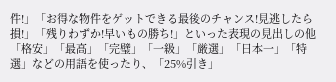件!」「お得な物件をゲットできる最後のチャンス!見逃したら損!」「残りわずか!早いもの勝ち!」といった表現の見出しの他「格安」「最高」「完璧」「一級」「厳選」「日本一」「特選」などの用語を使ったり、「25%引き」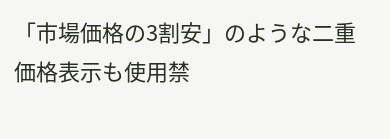「市場価格の3割安」のような二重価格表示も使用禁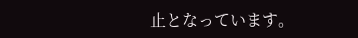止となっています。